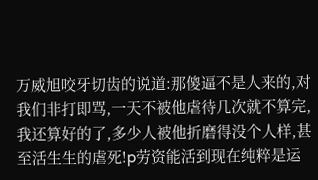万威旭咬牙切齿的说道:那傻逼不是人来的,对我们非打即骂,一天不被他虐待几次就不算完,我还算好的了,多少人被他折磨得没个人样,甚至活生生的虐死!p劳资能活到现在纯粹是运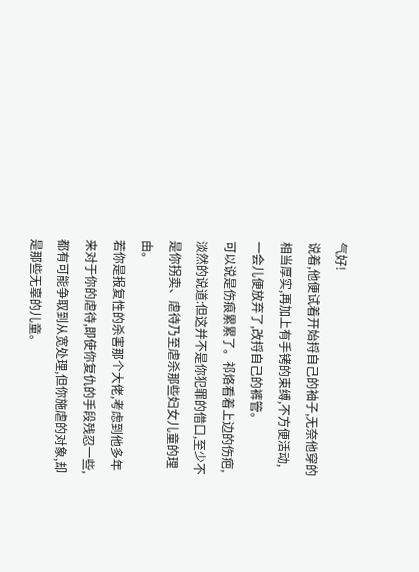气好!
说着,他便试着开始捋自己的袖子,无奈他穿的相当厚实,再加上有手铐的束缚,不方便活动,一会儿便放弃了,改捋自己的裤管。
可以说是伤痕累累了。祁烙看着上边的伤疤,淡然的说道:但这并不是你犯罪的借口,至少不是你拐卖、虐待乃至虐杀那些妇女儿童的理由。
若你是报复性的杀害那个大佬,考虑到他多年来对于你的虐待,即使你复仇的手段残忍一些,都有可能争取到从宽处理,但你施虐的对象,却是那些无辜的儿童。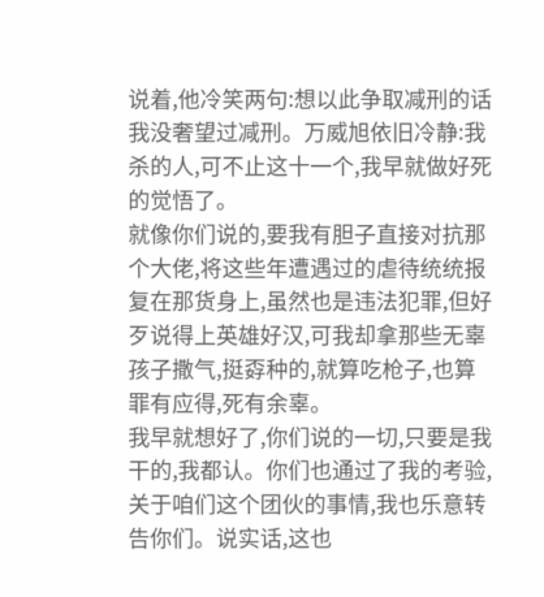说着,他冷笑两句:想以此争取减刑的话
我没奢望过减刑。万威旭依旧冷静:我杀的人,可不止这十一个,我早就做好死的觉悟了。
就像你们说的,要我有胆子直接对抗那个大佬,将这些年遭遇过的虐待统统报复在那货身上,虽然也是违法犯罪,但好歹说得上英雄好汉,可我却拿那些无辜孩子撒气,挺孬种的,就算吃枪子,也算罪有应得,死有余辜。
我早就想好了,你们说的一切,只要是我干的,我都认。你们也通过了我的考验,关于咱们这个团伙的事情,我也乐意转告你们。说实话,这也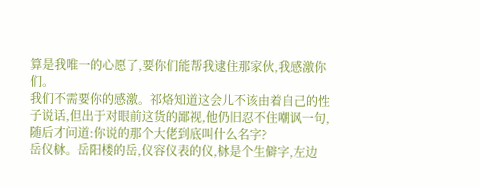算是我唯一的心愿了,要你们能帮我逮住那家伙,我感激你们。
我们不需要你的感激。祁烙知道这会儿不该由着自己的性子说话,但出于对眼前这货的鄙视,他仍旧忍不住嘲讽一句,随后才问道:你说的那个大佬到底叫什么名字?
岳仪栤。岳阳楼的岳,仪容仪表的仪,栤是个生僻字,左边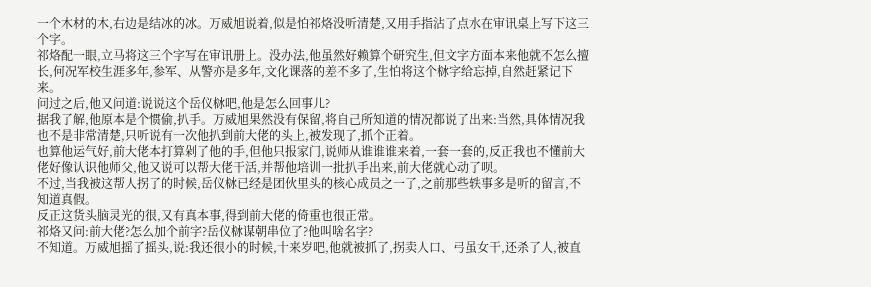一个木材的木,右边是结冰的冰。万威旭说着,似是怕祁烙没听清楚,又用手指沾了点水在审讯桌上写下这三个字。
祁烙配一眼,立马将这三个字写在审讯册上。没办法,他虽然好赖算个研究生,但文字方面本来他就不怎么擅长,何况军校生涯多年,参军、从警亦是多年,文化课落的差不多了,生怕将这个栤字给忘掉,自然赶紧记下来。
问过之后,他又问道:说说这个岳仪栤吧,他是怎么回事儿?
据我了解,他原本是个惯偷,扒手。万威旭果然没有保留,将自己所知道的情况都说了出来:当然,具体情况我也不是非常清楚,只听说有一次他扒到前大佬的头上,被发现了,抓个正着。
也算他运气好,前大佬本打算剁了他的手,但他只报家门,说师从谁谁谁来着,一套一套的,反正我也不懂前大佬好像认识他师父,他又说可以帮大佬干活,并帮他培训一批扒手出来,前大佬就心动了呗。
不过,当我被这帮人拐了的时候,岳仪栤已经是团伙里头的核心成员之一了,之前那些轶事多是听的留言,不知道真假。
反正这货头脑灵光的很,又有真本事,得到前大佬的倚重也很正常。
祁烙又问:前大佬?怎么加个前字?岳仪栤谋朝串位了?他叫啥名字?
不知道。万威旭摇了摇头,说:我还很小的时候,十来岁吧,他就被抓了,拐卖人口、弓虽女干,还杀了人,被直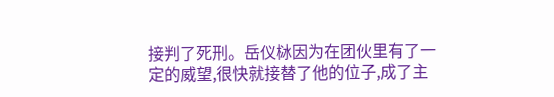接判了死刑。岳仪栤因为在团伙里有了一定的威望,很快就接替了他的位子,成了主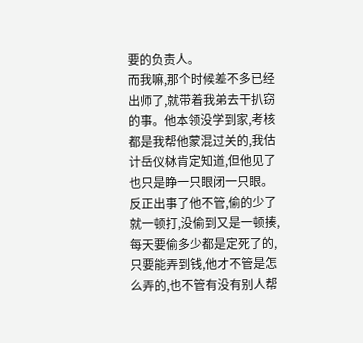要的负责人。
而我嘛,那个时候差不多已经出师了,就带着我弟去干扒窃的事。他本领没学到家,考核都是我帮他蒙混过关的,我估计岳仪栤肯定知道,但他见了也只是睁一只眼闭一只眼。
反正出事了他不管,偷的少了就一顿打,没偷到又是一顿揍,每天要偷多少都是定死了的,只要能弄到钱,他才不管是怎么弄的,也不管有没有别人帮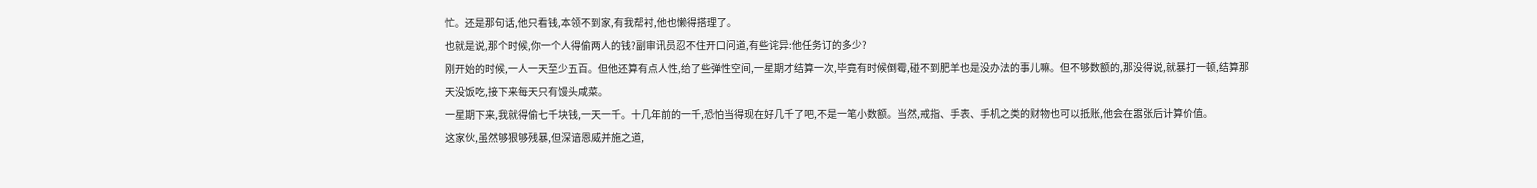忙。还是那句话,他只看钱,本领不到家,有我帮衬,他也懒得搭理了。
也就是说,那个时候,你一个人得偷两人的钱?副审讯员忍不住开口问道,有些诧异:他任务订的多少?
刚开始的时候,一人一天至少五百。但他还算有点人性,给了些弹性空间,一星期才结算一次,毕竟有时候倒霉,碰不到肥羊也是没办法的事儿嘛。但不够数额的,那没得说,就暴打一顿,结算那天没饭吃,接下来每天只有馒头咸菜。
一星期下来,我就得偷七千块钱,一天一千。十几年前的一千,恐怕当得现在好几千了吧,不是一笔小数额。当然,戒指、手表、手机之类的财物也可以抵账,他会在嚣张后计算价值。
这家伙,虽然够狠够残暴,但深谙恩威并施之道,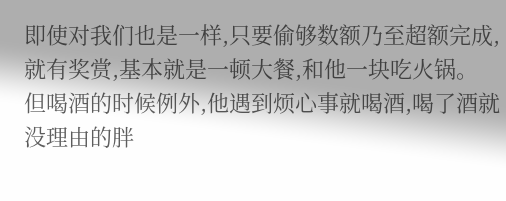即使对我们也是一样,只要偷够数额乃至超额完成,就有奖赏,基本就是一顿大餐,和他一块吃火锅。
但喝酒的时候例外,他遇到烦心事就喝酒,喝了酒就没理由的胖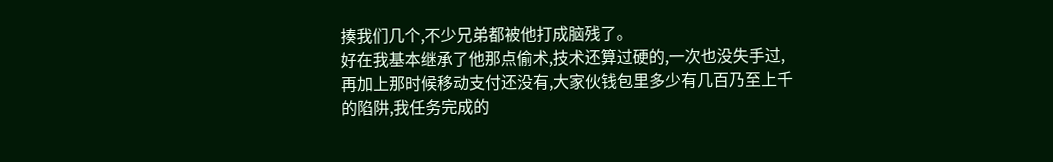揍我们几个,不少兄弟都被他打成脑残了。
好在我基本继承了他那点偷术,技术还算过硬的,一次也没失手过,再加上那时候移动支付还没有,大家伙钱包里多少有几百乃至上千的陷阱,我任务完成的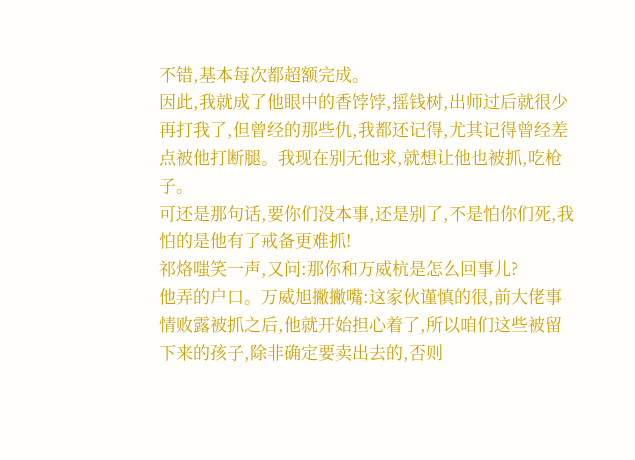不错,基本每次都超额完成。
因此,我就成了他眼中的香饽饽,摇钱树,出师过后就很少再打我了,但曾经的那些仇,我都还记得,尤其记得曾经差点被他打断腿。我现在别无他求,就想让他也被抓,吃枪子。
可还是那句话,要你们没本事,还是别了,不是怕你们死,我怕的是他有了戒备更难抓!
祁烙嗤笑一声,又问:那你和万威杭是怎么回事儿?
他弄的户口。万威旭撇撇嘴:这家伙谨慎的很,前大佬事情败露被抓之后,他就开始担心着了,所以咱们这些被留下来的孩子,除非确定要卖出去的,否则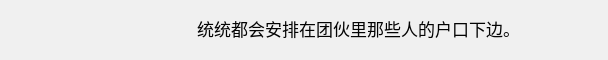统统都会安排在团伙里那些人的户口下边。